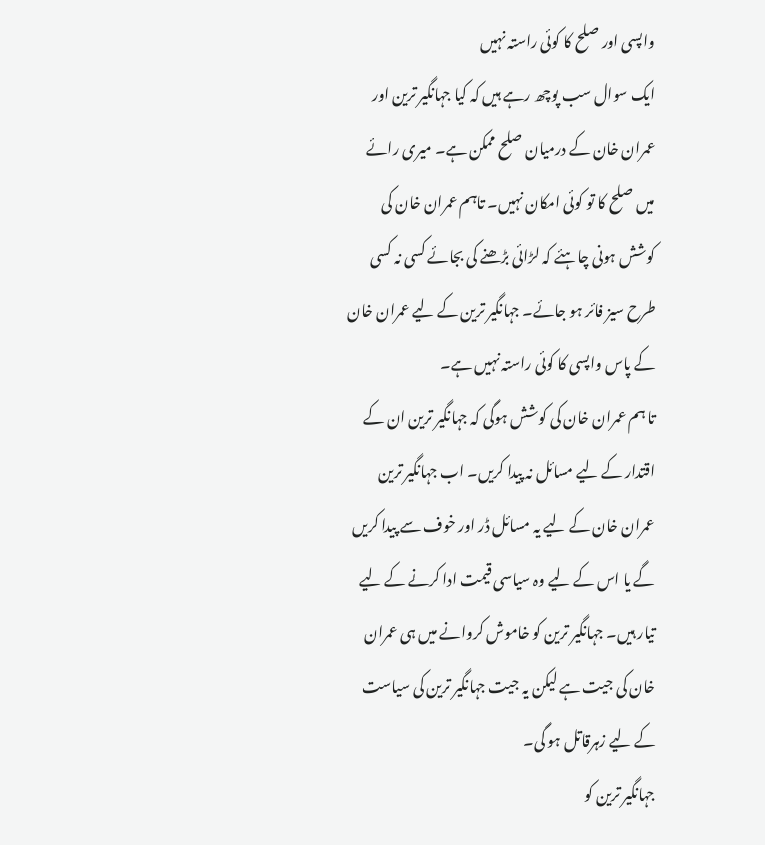واپسی اور صلح کا کوئی راستہ نہیں
ایک سوال سب پوچھ رہے ہیں کہ کیا جہانگیر ترین اور عمران خان کے درمیان صلح ممکن ہے۔ میری رائے میں صلح کا تو کوئی امکان نہیں۔ تاہم عمران خان کی کوشش ہونی چاہئے کہ لڑائی بڑھنے کی بجائے کسی نہ کسی طرح سیز فائر ہو جائے۔ جہانگیر ترین کے لیے عمران خان کے پاس واپسی کا کوئی راستہ نہیں ہے۔
تا ہم عمران خان کی کوشش ہوگی کہ جہانگیر ترین ان کے اقتدار کے لیے مسائل نہ پیدا کریں۔ اب جہانگیر ترین عمران خان کے لیے یہ مسائل ڈر اور خوف سے پیدا کریں گے یا اس کے لیے وہ سیاسی قیمت ادا کرنے کے لیے تیار ہیں۔ جہانگیر ترین کو خاموش کروانے میں ہی عمران خان کی جیت ہے لیکن یہ جیت جہانگیر ترین کی سیاست کے لیے زہرقاتل ہو گی۔
جہانگیر ترین کو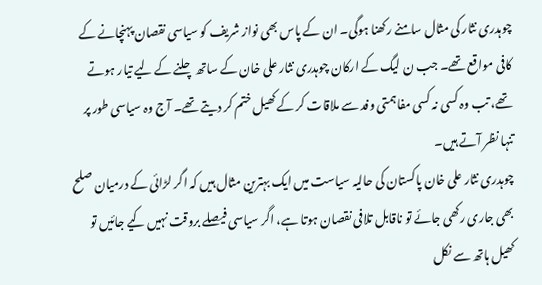چوہدری نثار کی مثال سامنے رکھنا ہوگی۔ ان کے پاس بھی نواز شریف کو سیاسی نقصان پہنچانے کے کافی مواقع تھے۔ جب ن لیگ کے ارکان چوہدری نثار علی خان کے ساتھ چلنے کے لیے تیار ہوتے تھے، تب وہ کسی نہ کسی مفاہمتی وفد سے ملاقات کر کے کھیل ختم کر دیتے تھے۔ آج وہ سیاسی طور پر تنہا نظر آتے ہیں۔
چوہدری نثار علی خان پاکستان کی حالیہ سیاست میں ایک بہترین مثال ہیں کہ اگر لڑائی کے درمیان صلح بھی جاری رکھی جائے تو ناقابل تلافی نقصان ہوتا ہے، اگر سیاسی فیصلے بروقت نہیں کیے جائیں تو کھیل ہاتھ سے نکل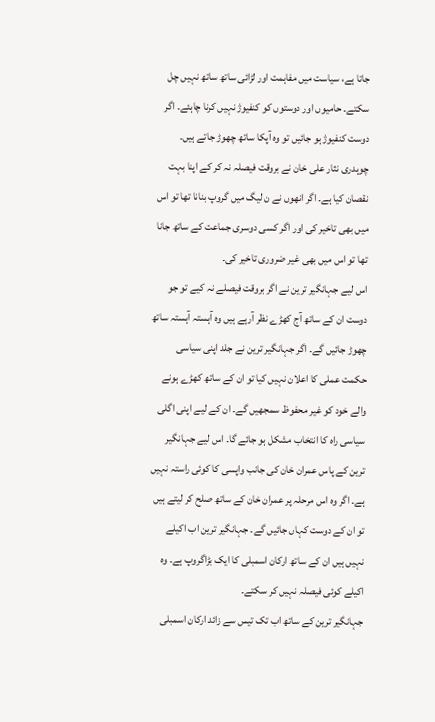جاتا ہے، سیاست میں مفاہمت اور لڑائی ساتھ ساتھ نہیں چل سکتے۔ حامیوں اور دوستوں کو کنفیوژ نہیں کرنا چاہئے۔ اگر دوست کنفیوژ ہو جائیں تو وہ آپکا ساتھ چھوڑ جاتے ہیں۔
چوہدری نثار علی خان نے بروقت فیصلہ نہ کر کے اپنا بہت نقصان کیا ہے۔ اگر انھوں نے ن لیگ میں گروپ بنانا تھا تو اس میں بھی تاخیر کی اور اگر کسی دوسری جماعت کے ساتھ جانا تھا تو اس میں بھی غیر ضروری تاخیر کی۔
اس لیے جہانگیر ترین نے اگر بروقت فیصلے نہ کیے تو جو دوست ان کے ساتھ آج کھڑے نظر آرہے ہیں وہ آہستہ آہستہ ساتھ چھوڑ جائیں گے۔ اگر جہانگیر ترین نے جلد اپنی سیاسی حکمت عملی کا اعلان نہیں کیا تو ان کے ساتھ کھڑے ہونے والے خود کو غیر محفوظ سمجھیں گے۔ ان کے لیے اپنی اگلی سیاسی راہ کا انتخاب مشکل ہو جائے گا۔ اس لیے جہانگیر ترین کے پاس عمران خان کی جانب واپسی کا کوئی راستہ نہیں ہے۔ اگر وہ اس مرحلہ پر عمران خان کے ساتھ صلح کر لیتے ہیں تو ان کے دوست کہاں جائیں گے۔ جہانگیر ترین اب اکیلے نہیں ہیں ان کے ساتھ ارکان اسمبلی کا ایک بڑاگروپ ہے۔ وہ اکیلے کوئی فیصلہ نہیں کر سکتے۔
جہانگیر ترین کے ساتھ اب تک تیس سے زائد ارکان اسمبلی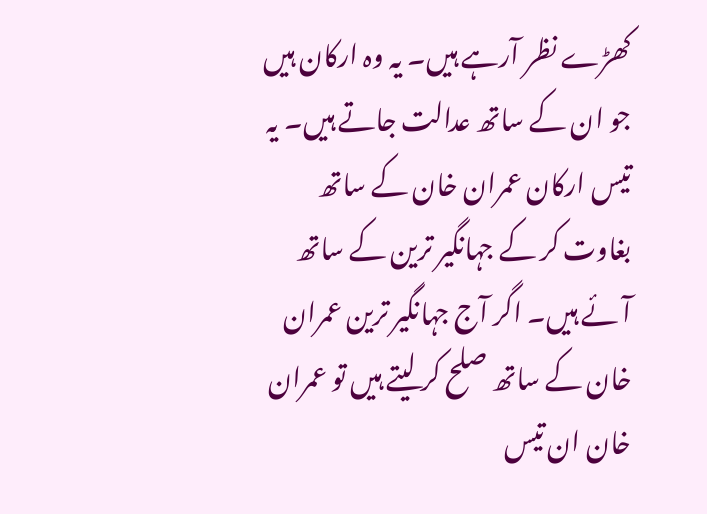کھڑے نظر آرہے ہیں۔ یہ وہ ارکان ہیں جو ان کے ساتھ عدالت جاتے ہیں۔ یہ تیس ارکان عمران خان کے ساتھ بغاوت کر کے جہانگیر ترین کے ساتھ آئے ہیں۔ اگر آج جہانگیر ترین عمران خان کے ساتھ صلح کر لیتے ہیں تو عمران خان ان تیس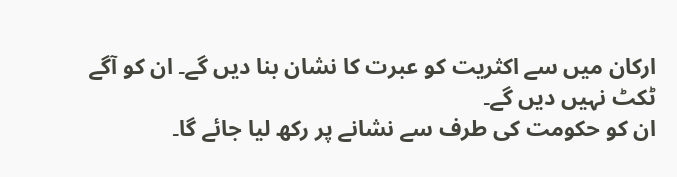ارکان میں سے اکثریت کو عبرت کا نشان بنا دیں گے۔ ان کو آگے ٹکٹ نہیں دیں گے۔
ان کو حکومت کی طرف سے نشانے پر رکھ لیا جائے گا۔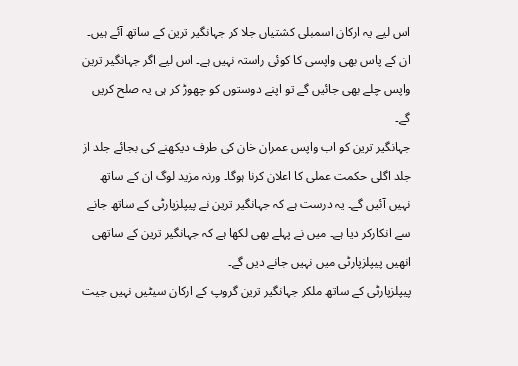اس لیے یہ ارکان اسمبلی کشتیاں جلا کر جہانگیر ترین کے ساتھ آئے ہیں۔ ان کے پاس بھی واپسی کا کوئی راستہ نہیں ہے۔ اس لیے اگر جہانگیر ترین واپس چلے بھی جائیں گے تو اپنے دوستوں کو چھوڑ کر ہی یہ صلح کریں گے۔
جہانگیر ترین کو اب واپس عمران خان کی طرف دیکھنے کی بجائے جلد از جلد اگلی حکمت عملی کا اعلان کرنا ہوگا۔ ورنہ مزید لوگ ان کے ساتھ نہیں آئیں گے۔ یہ درست ہے کہ جہانگیر ترین نے پیپلزپارٹی کے ساتھ جانے سے انکارکر دیا ہے۔ میں نے پہلے بھی لکھا ہے کہ جہانگیر ترین کے ساتھی انھیں پیپلزپارٹی میں نہیں جانے دیں گے۔
پیپلزپارٹی کے ساتھ ملکر جہانگیر ترین گروپ کے ارکان سیٹیں نہیں جیت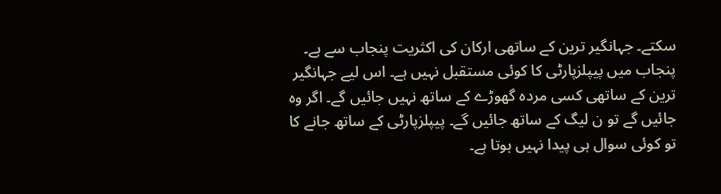سکتے۔ جہانگیر ترین کے ساتھی ارکان کی اکثریت پنجاب سے ہے۔ پنجاب میں پیپلزپارٹی کا کوئی مستقبل نہیں ہے۔ اس لیے جہانگیر ترین کے ساتھی کسی مردہ گھوڑے کے ساتھ نہیں جائیں گے۔ اگر وہ جائیں گے تو ن لیگ کے ساتھ جائیں گے۔ پیپلزپارٹی کے ساتھ جانے کا تو کوئی سوال ہی پیدا نہیں ہوتا ہے۔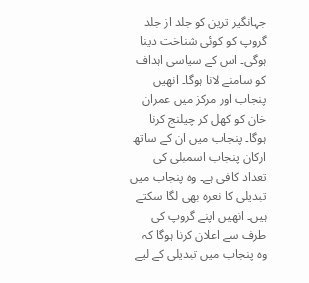جہانگیر ترین کو جلد از جلد گروپ کو کوئی شناخت دینا ہوگی۔ اس کے سیاسی اہداف کو سامنے لانا ہوگا۔ انھیں پنجاب اور مرکز میں عمران خان کو کھل کر چیلنج کرنا ہوگا۔ پنجاب میں ان کے ساتھ ارکان پنجاب اسمبلی کی تعداد کافی ہے۔ وہ پنجاب میں تبدیلی کا نعرہ بھی لگا سکتے ہیں۔ انھیں اپنے گروپ کی طرف سے اعلان کرنا ہوگا کہ وہ پنجاب میں تبدیلی کے لیے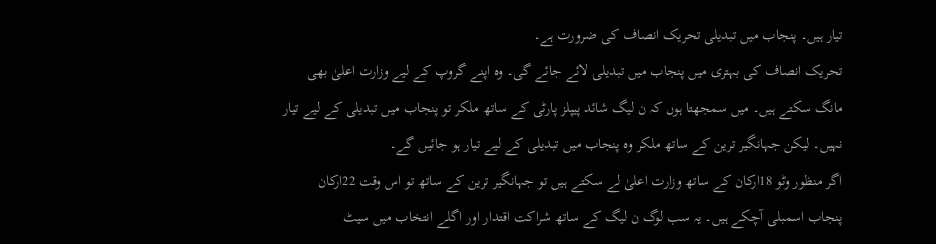تیار ہیں۔ پنجاب میں تبدیلی تحریک انصاف کی ضرورت ہے۔
تحریک انصاف کی بہتری میں پنجاب میں تبدیلی لائے جائے گی۔ وہ اپنے گروپ کے لیے وزارت اعلیٰ بھی مانگ سکتے ہیں۔ میں سمجھتا ہوں کہ ن لیگ شائد پیپلز پارٹی کے ساتھ ملکر تو پنجاب میں تبدیلی کے لیے تیار نہیں۔ لیکن جہانگیر ترین کے ساتھ ملکر وہ پنجاب میں تبدیلی کے لیے تیار ہو جائیں گے۔
اگر منظور وٹو 18ارکان کے ساتھ وزارت اعلیٰ لے سکتے ہیں تو جہانگیر ترین کے ساتھ تو اس وقت 22ارکان پنجاب اسمبلی آچکے ہیں۔ یہ سب لوگ ن لیگ کے ساتھ شراکت اقتدار اور اگلے انتخاب میں سیٹ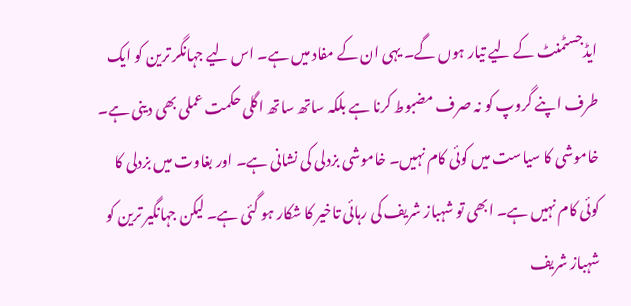ایڈجسٹمنٹ کے لیے تیار ہوں گے۔ یہی ان کے مفاد میں ہے۔ اس لیے جہانگر ترین کو ایک طرف اپنے گروپ کو نہ صرف مضبوط کرنا ہے بلکہ ساتھ ساتھ اگلی حکمت عملی بھی دینی ہے۔ خاموشی کا سیاست میں کوئی کام نہیں۔ خاموشی بزدلی کی نشانی ہے۔ اور بغاوت میں بزدلی کا کوئی کام نہیں ہے۔ ابھی تو شہباز شریف کی رہائی تاخیر کا شکار ہو گئی ہے۔ لیکن جہانگیر ترین کو شہباز شریف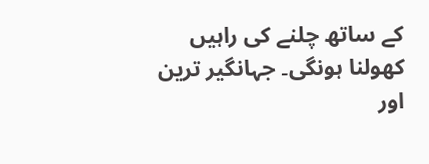کے ساتھ چلنے کی راہیں کھولنا ہونگی۔ جہانگیر ترین اور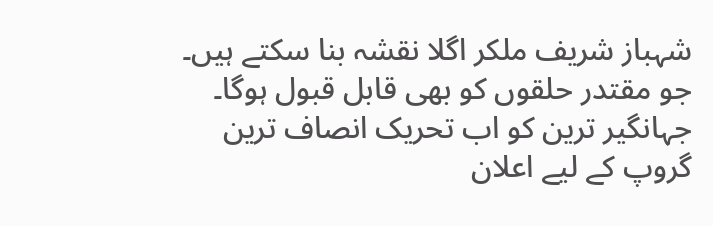شہباز شریف ملکر اگلا نقشہ بنا سکتے ہیں۔ جو مقتدر حلقوں کو بھی قابل قبول ہوگا۔
جہانگیر ترین کو اب تحریک انصاف ترین گروپ کے لیے اعلان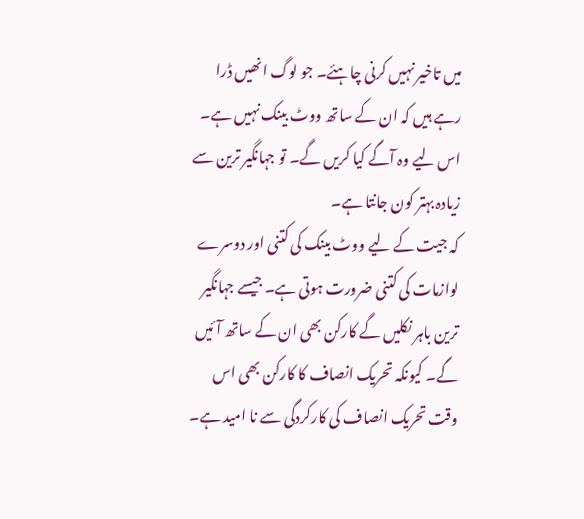میں تاخیر نہیں کرنی چاہئے۔ جو لوگ انھیں ڈرا رہے ہیں کہ ان کے ساتھ ووٹ بینک نہیں ہے۔ اس لیے وہ آگے کیا کریں گے۔ تو جہانگیر ترین سے زیادہ بہتر کون جانتا ہے۔
کہ جیت کے لیے ووٹ بینک کی کتنی اور دوسرے لوازمات کی کتنی ضرورت ہوتی ہے۔ جیسے جہانگیر ترین باہر نکلیں گے کارکن بھی ان کے ساتھ آئیں گے۔ کیونکہ تحریک انصاف کا کارکن بھی اس وقت تحریک انصاف کی کارکردگی سے نا امید ہے۔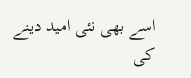اسے بھی نئی امید دینے کی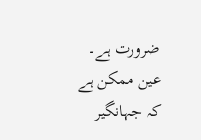ضرورت ہے۔ عین ممکن ہے کہ جہانگیر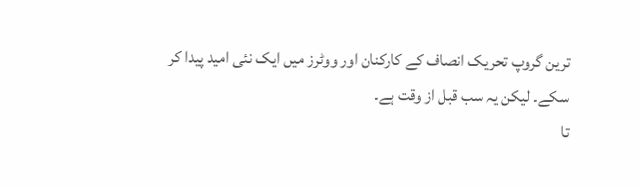ترین گروپ تحریک انصاف کے کارکنان اور ووٹرز میں ایک نئی امید پیدا کر سکے۔ لیکن یہ سب قبل از وقت ہے۔
تا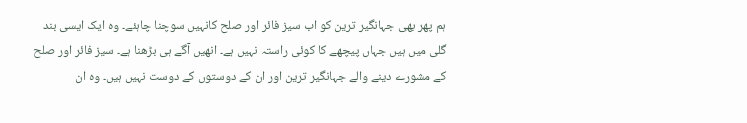ہم پھر بھی جہانگیر ترین کو اب سیز فائر اور صلح کانہیں سوچنا چاہئے۔ وہ ایک ایسی بند گلی میں ہیں جہاں پیچھے کا کوئی راستہ نہیں ہے۔ انھیں آگے ہی بڑھنا ہے۔ سیز فائر اور صلح کے مشورے دینے والے جہانگیر ترین اور ان کے دوستوں کے دوست نہیں ہیں۔ وہ ان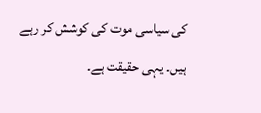کی سیاسی موت کی کوشش کر رہے ہیں۔ یہی حقیقت ہے۔